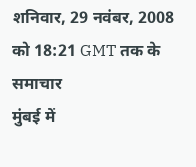शनिवार, 29 नवंबर, 2008 को 18:21 GMT तक के समाचार
मुंबई में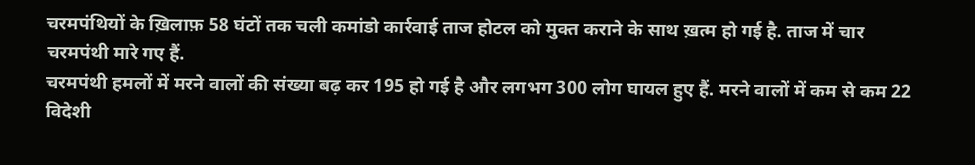चरमपंथियों के ख़िलाफ़ 58 घंटों तक चली कमांडो कार्रवाई ताज होटल को मुक्त कराने के साथ ख़त्म हो गई है. ताज में चार चरमपंथी मारे गए हैं.
चरमपंथी हमलों में मरने वालों की संख्या बढ़ कर 195 हो गई है और लगभग 300 लोग घायल हुए हैं. मरने वालों में कम से कम 22 विदेशी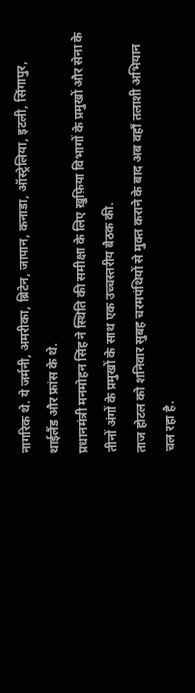नागरिक थे. ये जर्मनी, अमरीका, ब्रिटेन, जापान, कनाडा, ऑस्ट्रेलिया, इटली, सिंगापुर, थाईलैंड और फ्रांस के थे.
प्रधानमंत्री मनमोहन सिंह ने स्थिति की समीक्षा के लिए ख़ुफ़िया विभागों के प्रमुखों और सेना के तीनों अंगों के प्रमुखों के साथ एक उच्चस्तरीय बैठक की.
ताज होटल को शनिवार सुबह चरमपंथियों से मुक्त कराने के बाद अब वहाँ तलाशी अभियान चल रहा है.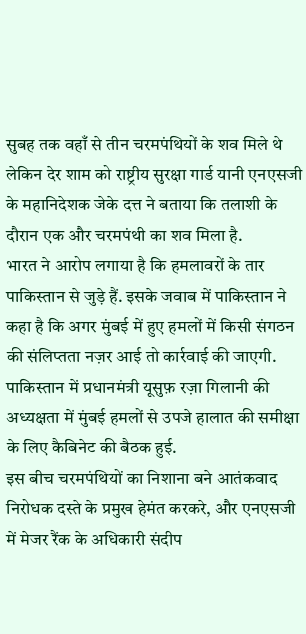सुबह तक वहाँ से तीन चरमपंथियों के शव मिले थे लेकिन देर शाम को राष्ट्रीय सुरक्षा गार्ड यानी एनएसजी के महानिदेशक जेके दत्त ने बताया कि तलाशी के दौरान एक और चरमपंथी का शव मिला है.
भारत ने आरोप लगाया है कि हमलावरों के तार पाकिस्तान से जुड़े हैं. इसके जवाब में पाकिस्तान ने कहा है कि अगर मुंबई में हुए हमलों में किसी संगठन की संलिप्तता नज़र आई तो कार्रवाई की जाएगी.
पाकिस्तान में प्रधानमंत्री यूसुफ़ रज़ा गिलानी की अध्यक्षता में मुंबई हमलों से उपजे हालात की समीक्षा के लिए कैबिनेट की बैठक हुई.
इस बीच चरमपंथियों का निशाना बने आतंकवाद निरोधक दस्ते के प्रमुख हेमंत करकरे, और एनएसजी में मेजर रैंक के अधिकारी संदीप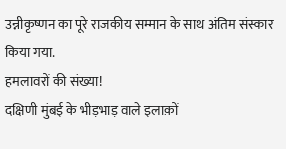उन्नीकृष्णन का पूरे राजकीय सम्मान के साथ अंतिम संस्कार किया गया.
हमलावरों की संख्या!
दक्षिणी मुंबई के भीड़भाड़ वाले इलाक़ों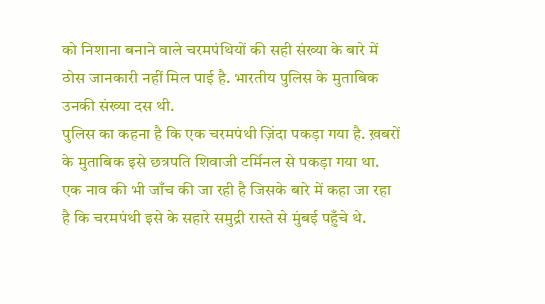को निशाना बनाने वाले चरमपंथियों की सही संख्या के बारे में ठोस जानकारी नहीं मिल पाई है. भारतीय पुलिस के मुताबिक उनकी संख्या दस थी.
पुलिस का कहना है कि एक चरमपंथी ज़िंदा पकड़ा गया है. ख़बरों के मुताबिक इसे छत्रपति शिवाजी टर्मिनल से पकड़ा गया था.
एक नाव की भी जाँच की जा रही है जिसके बारे में कहा जा रहा है कि चरमपंथी इसे के सहारे समुद्री रास्ते से मुंबई पहुँचे थे.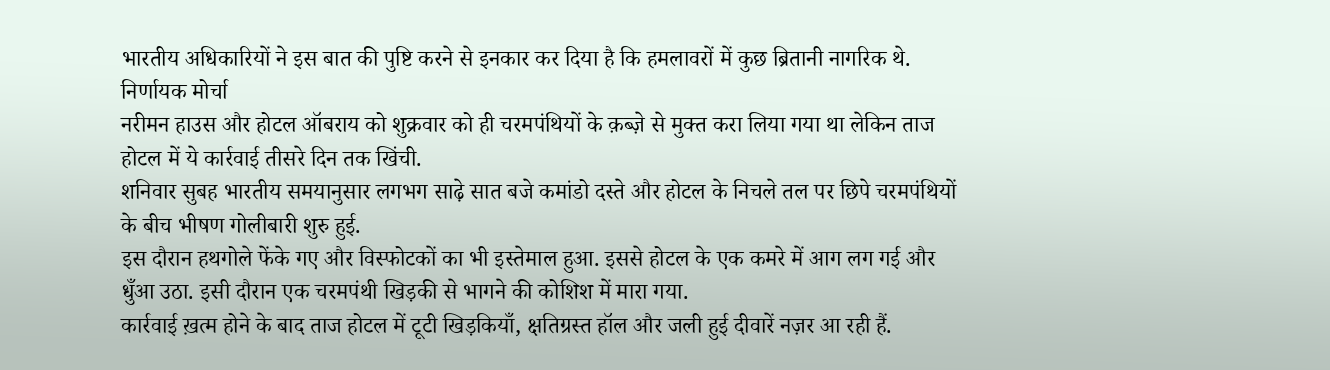भारतीय अधिकारियों ने इस बात की पुष्टि करने से इनकार कर दिया है कि हमलावरों में कुछ ब्रितानी नागरिक थे.
निर्णायक मोर्चा
नरीमन हाउस और होटल ऑबराय को शुक्रवार को ही चरमपंथियों के क़ब्ज़े से मुक्त करा लिया गया था लेकिन ताज होटल में ये कार्रवाई तीसरे दिन तक खिंची.
शनिवार सुबह भारतीय समयानुसार लगभग साढ़े सात बजे कमांडो दस्ते और होटल के निचले तल पर छिपे चरमपंथियों के बीच भीषण गोलीबारी शुरु हुई.
इस दौरान हथगोले फेंके गए और विस्फोटकों का भी इस्तेमाल हुआ. इससे होटल के एक कमरे में आग लग गई और धुँआ उठा. इसी दौरान एक चरमपंथी खिड़की से भागने की कोशिश में मारा गया.
कार्रवाई ख़त्म होने के बाद ताज होटल में टूटी खिड़कियाँ, क्षतिग्रस्त हॉल और जली हुई दीवारें नज़र आ रही हैं.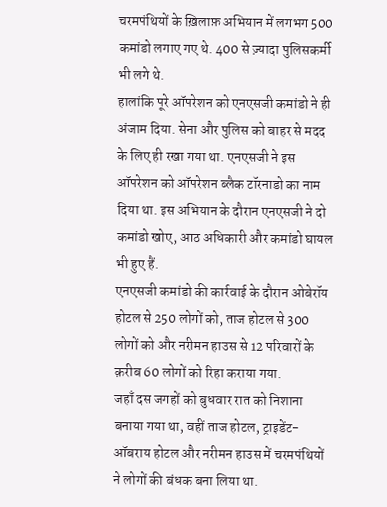चरमपंथियों के ख़िलाफ़ अभियान में लगभग 500 कमांडो लगाए गए थे. 400 से ज़्यादा पुलिसकर्मी भी लगे थे.
हालांकि पूरे ऑपरेशन को एनएसजी कमांडो ने ही अंजाम दिया. सेना और पुलिस को बाहर से मदद के लिए ही रखा गया था. एनएसजी ने इस ऑपरेशन को ऑपरेशन ब्लैक टॉरनाडो का नाम दिया था. इस अभियान के दौरान एनएसजी ने दो कमांडो खोए, आठ अधिकारी और कमांडो घायल भी हुए हैं.
एनएसजी कमांडो की कार्रवाई के दौरान ओबेरॉय होटल से 250 लोगों को, ताज होटल से 300 लोगों को और नरीमन हाउस से 12 परिवारों के क़रीब 60 लोगों को रिहा कराया गया.
जहाँ दस जगहों को बुधवार रात को निशाना बनाया गया था, वहीं ताज होटल, ट्राइडेंट-ऑबराय होटल और नरीमन हाउस में चरमपंथियों ने लोगों की बंधक बना लिया था.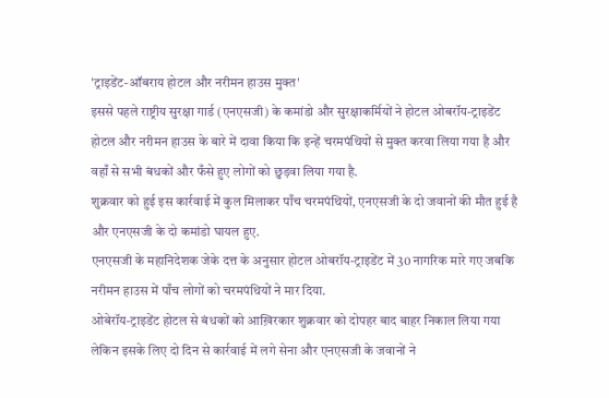'ट्राइडेंट-ऑबराय होटल और नरीमन हाउस मुक्त'
इससे पहले राष्ट्रीय सुरक्षा गार्ड (एनएसजी) के कमांडो और सुरक्षाकर्मियों ने होटल ओबरॉय-ट्राइडेंट होटल और नरीमन हाउस के बारे में दावा किया कि इन्हें चरमपंथियों से मुक्त करवा लिया गया है और वहाँ से सभी बंधकों और फँसे हुए लोगों को छुड़वा लिया गया है.
शुक्रवार को हुई इस कार्रवाई में कुल मिलाकर पाँच चरमपंथियों, एनएसजी के दो जवानों की मौत हुई है और एनएसजी के दो कमांडो घायल हुए.
एनएसजी के महानिदेशक जेके दत्त के अनुसार होटल ओबरॉय-ट्राइडेंट में 30 नागरिक मारे गए जबकि नरीमन हाउस में पाँच लोगों को चरमपंथियों ने मार दिया.
ओबेरॉय-ट्राइडेंट होटल से बंधकों को आख़िरकार शुक्रवार को दोपहर बाद बाहर निकाल लिया गया लेकिन इसके लिए दो दिन से कार्रवाई में लगे सेना और एनएसजी के जवानों ने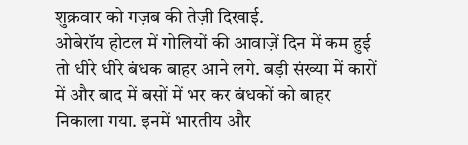शुक्रवार को गज़ब की तेज़ी दिखाई.
ओबेरॉय होटल में गोलियों की आवाज़ें दिन में कम हुई तो धीरे धीरे बंधक बाहर आने लगे. बड़ी संख्या में कारों में और बाद में बसों में भर कर बंधकों को बाहर निकाला गया. इनमें भारतीय और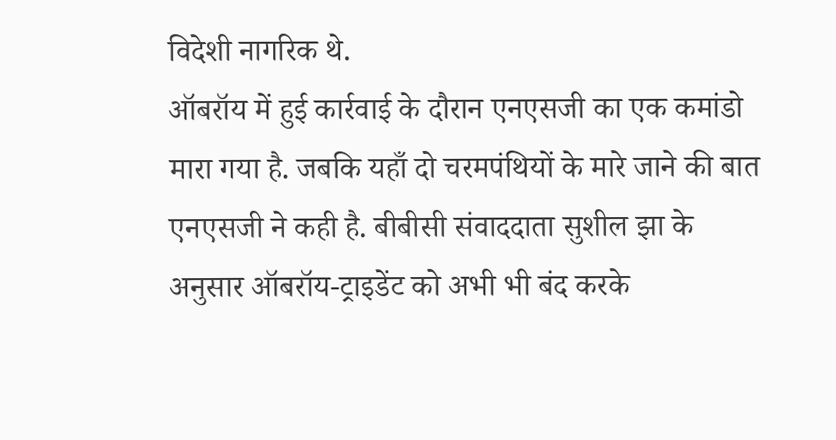विदेशी नागरिक थे.
ऑबरॉय में हुई कार्रवाई के दौरान एनएसजी का एक कमांडो मारा गया है. जबकि यहाँ दो चरमपंथियों के मारे जाने की बात एनएसजी ने कही है. बीबीसी संवाददाता सुशील झा के अनुसार ऑबरॉय-ट्राइडेंट को अभी भी बंद करके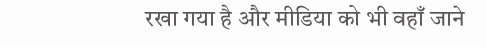रखा गया है और मीडिया को भी वहाँ जाने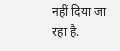नहीं दिया जा रहा है.